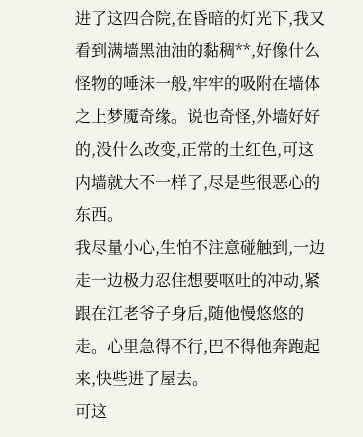进了这四合院,在昏暗的灯光下,我又看到满墙黑油油的黏稠**,好像什么怪物的唾沫一般,牢牢的吸附在墙体之上梦魇奇缘。说也奇怪,外墙好好的,没什么改变,正常的土红色,可这内墙就大不一样了,尽是些很恶心的东西。
我尽量小心,生怕不注意碰触到,一边走一边极力忍住想要呕吐的冲动,紧跟在江老爷子身后,随他慢悠悠的走。心里急得不行,巴不得他奔跑起来,快些进了屋去。
可这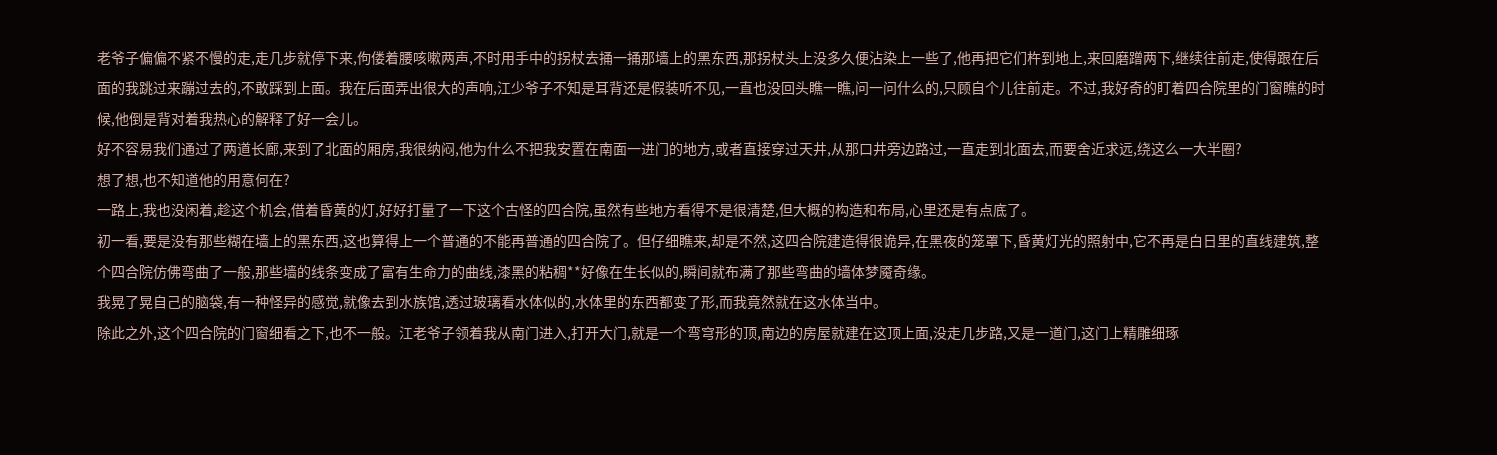老爷子偏偏不紧不慢的走,走几步就停下来,佝偻着腰咳嗽两声,不时用手中的拐杖去捅一捅那墙上的黑东西,那拐杖头上没多久便沾染上一些了,他再把它们杵到地上,来回磨蹭两下,继续往前走,使得跟在后面的我跳过来蹦过去的,不敢踩到上面。我在后面弄出很大的声响,江少爷子不知是耳背还是假装听不见,一直也没回头瞧一瞧,问一问什么的,只顾自个儿往前走。不过,我好奇的盯着四合院里的门窗瞧的时候,他倒是背对着我热心的解释了好一会儿。
好不容易我们通过了两道长廊,来到了北面的厢房,我很纳闷,他为什么不把我安置在南面一进门的地方,或者直接穿过天井,从那口井旁边路过,一直走到北面去,而要舍近求远,绕这么一大半圈?
想了想,也不知道他的用意何在?
一路上,我也没闲着,趁这个机会,借着昏黄的灯,好好打量了一下这个古怪的四合院,虽然有些地方看得不是很清楚,但大概的构造和布局,心里还是有点底了。
初一看,要是没有那些糊在墙上的黑东西,这也算得上一个普通的不能再普通的四合院了。但仔细瞧来,却是不然,这四合院建造得很诡异,在黑夜的笼罩下,昏黄灯光的照射中,它不再是白日里的直线建筑,整个四合院仿佛弯曲了一般,那些墙的线条变成了富有生命力的曲线,漆黑的粘稠**好像在生长似的,瞬间就布满了那些弯曲的墙体梦魇奇缘。
我晃了晃自己的脑袋,有一种怪异的感觉,就像去到水族馆,透过玻璃看水体似的,水体里的东西都变了形,而我竟然就在这水体当中。
除此之外,这个四合院的门窗细看之下,也不一般。江老爷子领着我从南门进入,打开大门,就是一个弯穹形的顶,南边的房屋就建在这顶上面,没走几步路,又是一道门,这门上精雕细琢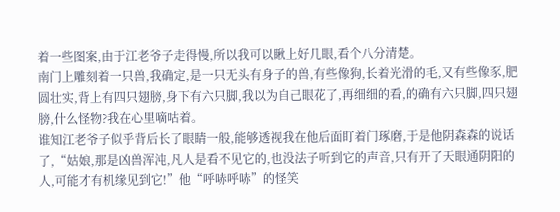着一些图案,由于江老爷子走得慢,所以我可以瞅上好几眼,看个八分清楚。
南门上雕刻着一只兽,我确定,是一只无头有身子的兽,有些像狗,长着光滑的毛,又有些像豕,肥圆壮实,背上有四只翅膀,身下有六只脚,我以为自己眼花了,再细细的看,的确有六只脚,四只翅膀,什么怪物?我在心里嘀咕着。
谁知江老爷子似乎背后长了眼睛一般,能够透视我在他后面盯着门琢磨,于是他阴森森的说话了,“姑娘,那是凶兽浑沌,凡人是看不见它的,也没法子听到它的声音,只有开了天眼通阴阳的人,可能才有机缘见到它!”他“呼哧呼哧”的怪笑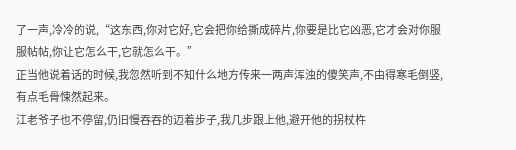了一声,冷冷的说,“这东西,你对它好,它会把你给撕成碎片,你要是比它凶恶,它才会对你服服帖帖,你让它怎么干,它就怎么干。”
正当他说着话的时候,我忽然听到不知什么地方传来一两声浑浊的傻笑声,不由得寒毛倒竖,有点毛骨悚然起来。
江老爷子也不停留,仍旧慢吞吞的迈着步子,我几步跟上他,避开他的拐杖杵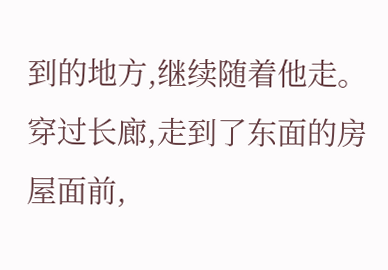到的地方,继续随着他走。
穿过长廊,走到了东面的房屋面前,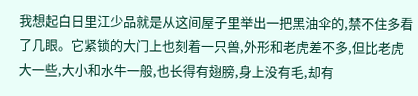我想起白日里江少品就是从这间屋子里举出一把黑油伞的,禁不住多看了几眼。它紧锁的大门上也刻着一只兽,外形和老虎差不多,但比老虎大一些,大小和水牛一般,也长得有翅膀,身上没有毛,却有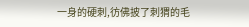一身的硬刺,彷佛披了刺猬的毛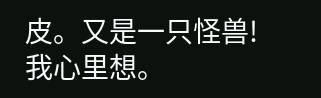皮。又是一只怪兽!我心里想。